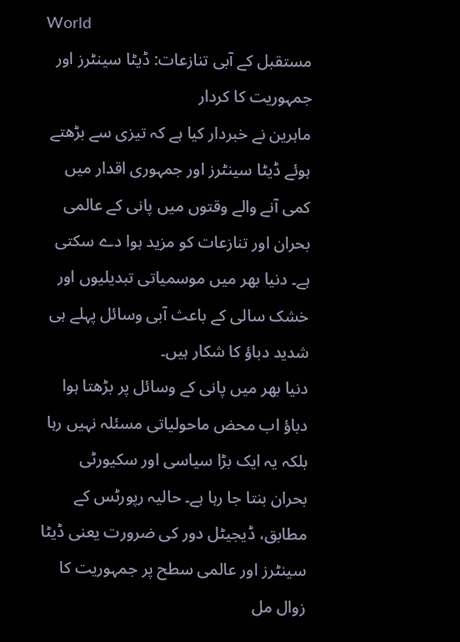World
مستقبل کے آبی تنازعات: ڈیٹا سینٹرز اور جمہوریت کا کردار
ماہرین نے خبردار کیا ہے کہ تیزی سے بڑھتے ہوئے ڈیٹا سینٹرز اور جمہوری اقدار میں کمی آنے والے وقتوں میں پانی کے عالمی بحران اور تنازعات کو مزید ہوا دے سکتی ہے۔ دنیا بھر میں موسمیاتی تبدیلیوں اور خشک سالی کے باعث آبی وسائل پہلے ہی شدید دباؤ کا شکار ہیں۔
دنیا بھر میں پانی کے وسائل پر بڑھتا ہوا دباؤ اب محض ماحولیاتی مسئلہ نہیں رہا بلکہ یہ ایک بڑا سیاسی اور سکیورٹی بحران بنتا جا رہا ہے۔ حالیہ رپورٹس کے مطابق، ڈیجیٹل دور کی ضرورت یعنی ڈیٹا سینٹرز اور عالمی سطح پر جمہوریت کا زوال مل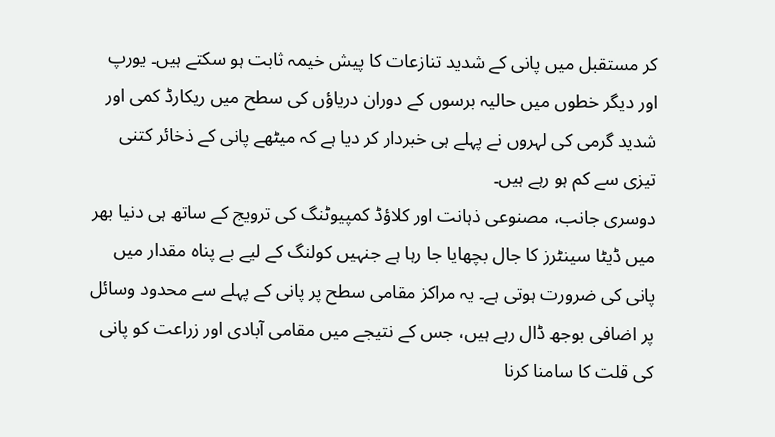کر مستقبل میں پانی کے شدید تنازعات کا پیش خیمہ ثابت ہو سکتے ہیں۔ یورپ اور دیگر خطوں میں حالیہ برسوں کے دوران دریاؤں کی سطح میں ریکارڈ کمی اور شدید گرمی کی لہروں نے پہلے ہی خبردار کر دیا ہے کہ میٹھے پانی کے ذخائر کتنی تیزی سے کم ہو رہے ہیں۔
دوسری جانب، مصنوعی ذہانت اور کلاؤڈ کمپیوٹنگ کی ترویج کے ساتھ ہی دنیا بھر میں ڈیٹا سینٹرز کا جال بچھایا جا رہا ہے جنہیں کولنگ کے لیے بے پناہ مقدار میں پانی کی ضرورت ہوتی ہے۔ یہ مراکز مقامی سطح پر پانی کے پہلے سے محدود وسائل پر اضافی بوجھ ڈال رہے ہیں، جس کے نتیجے میں مقامی آبادی اور زراعت کو پانی کی قلت کا سامنا کرنا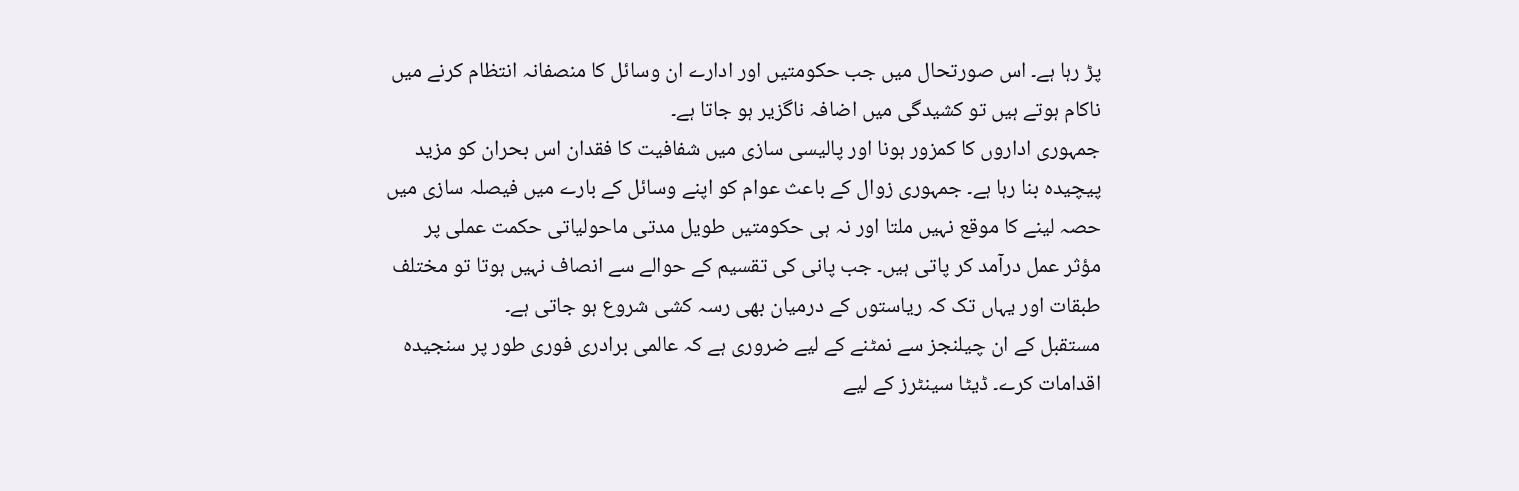پڑ رہا ہے۔ اس صورتحال میں جب حکومتیں اور ادارے ان وسائل کا منصفانہ انتظام کرنے میں ناکام ہوتے ہیں تو کشیدگی میں اضافہ ناگزیر ہو جاتا ہے۔
جمہوری اداروں کا کمزور ہونا اور پالیسی سازی میں شفافیت کا فقدان اس بحران کو مزید پیچیدہ بنا رہا ہے۔ جمہوری زوال کے باعث عوام کو اپنے وسائل کے بارے میں فیصلہ سازی میں حصہ لینے کا موقع نہیں ملتا اور نہ ہی حکومتیں طویل مدتی ماحولیاتی حکمت عملی پر مؤثر عمل درآمد کر پاتی ہیں۔ جب پانی کی تقسیم کے حوالے سے انصاف نہیں ہوتا تو مختلف طبقات اور یہاں تک کہ ریاستوں کے درمیان بھی رسہ کشی شروع ہو جاتی ہے۔
مستقبل کے ان چیلنجز سے نمٹنے کے لیے ضروری ہے کہ عالمی برادری فوری طور پر سنجیدہ اقدامات کرے۔ ڈیٹا سینٹرز کے لیے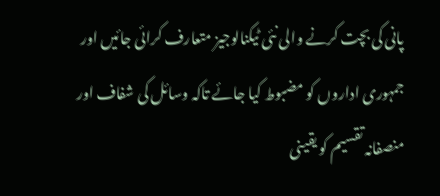پانی کی بچت کرنے والی نئی ٹیکنالوجیز متعارف کرائی جائیں اور جمہوری اداروں کو مضبوط کیا جائے تاکہ وسائل کی شفاف اور منصفانہ تقسیم کو یقینی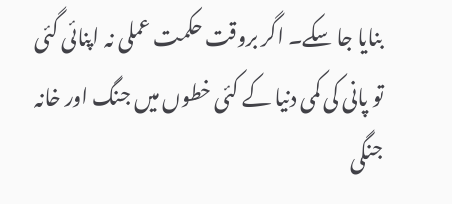بنایا جا سکے۔ اگر بروقت حکمت عملی نہ اپنائی گئی تو پانی کی کمی دنیا کے کئی خطوں میں جنگ اور خانہ جنگی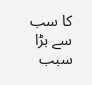کا سب سے بڑا سبب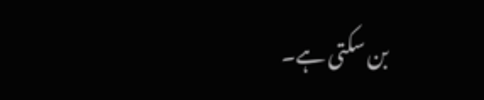بن سکتی ہے۔